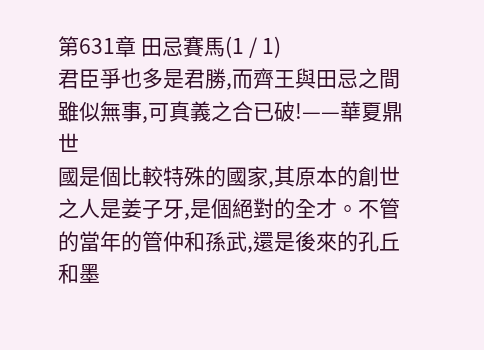第631章 田忌賽馬(1 / 1)
君臣爭也多是君勝,而齊王與田忌之間雖似無事,可真義之合已破!——華夏鼎世
國是個比較特殊的國家,其原本的創世之人是姜子牙,是個絕對的全才。不管的當年的管仲和孫武,還是後來的孔丘和墨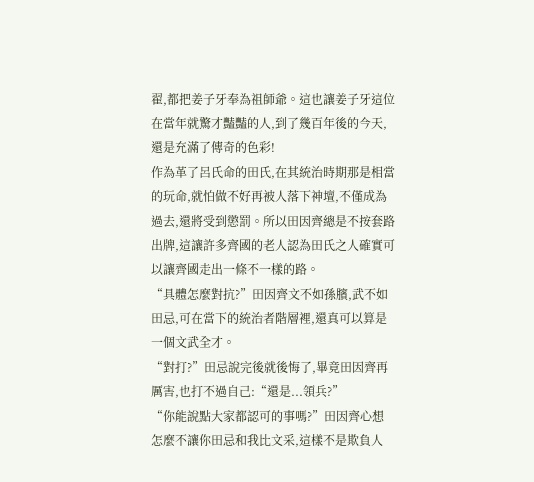翟,都把姜子牙奉為祖師爺。這也讓姜子牙這位在當年就驚才豔豔的人,到了幾百年後的今天,還是充滿了傳奇的色彩!
作為革了呂氏命的田氏,在其統治時期那是相當的玩命,就怕做不好再被人落下神壇,不僅成為過去,還將受到懲罰。所以田因齊總是不按套路出牌,這讓許多齊國的老人認為田氏之人確實可以讓齊國走出一條不一樣的路。
“具體怎麼對抗?”田因齊文不如孫臏,武不如田忌,可在當下的統治者階層裡,還真可以算是一個文武全才。
“對打?”田忌說完後就後悔了,畢竟田因齊再厲害,也打不過自己:“還是...領兵?”
“你能說點大家都認可的事嗎?”田因齊心想怎麼不讓你田忌和我比文采,這樣不是欺負人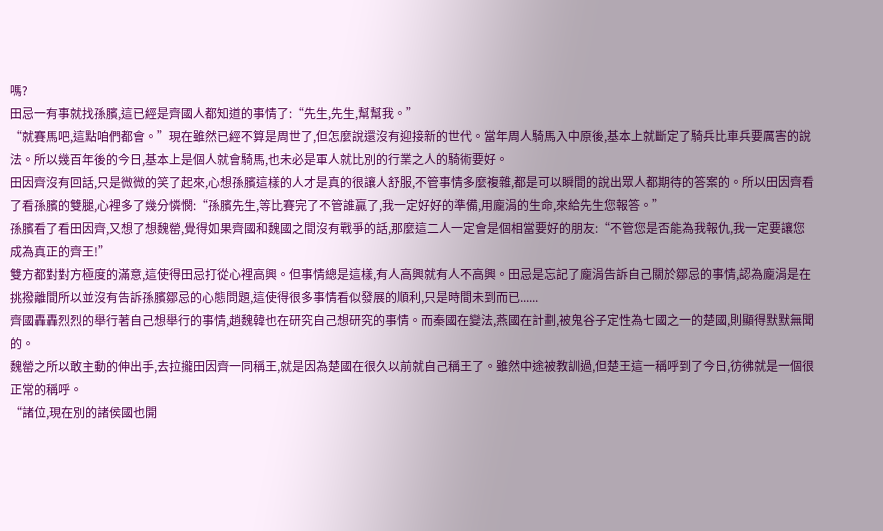嗎?
田忌一有事就找孫臏,這已經是齊國人都知道的事情了:“先生,先生,幫幫我。”
“就賽馬吧,這點咱們都會。”現在雖然已經不算是周世了,但怎麼說還沒有迎接新的世代。當年周人騎馬入中原後,基本上就斷定了騎兵比車兵要厲害的說法。所以幾百年後的今日,基本上是個人就會騎馬,也未必是軍人就比別的行業之人的騎術要好。
田因齊沒有回話,只是微微的笑了起來,心想孫臏這樣的人才是真的很讓人舒服,不管事情多麼複雜,都是可以瞬間的說出眾人都期待的答案的。所以田因齊看了看孫臏的雙腿,心裡多了幾分憐憫:“孫臏先生,等比賽完了不管誰贏了,我一定好好的準備,用龐涓的生命,來給先生您報答。”
孫臏看了看田因齊,又想了想魏罃,覺得如果齊國和魏國之間沒有戰爭的話,那麼這二人一定會是個相當要好的朋友:“不管您是否能為我報仇,我一定要讓您成為真正的齊王!”
雙方都對對方極度的滿意,這使得田忌打從心裡高興。但事情總是這樣,有人高興就有人不高興。田忌是忘記了龐涓告訴自己關於鄒忌的事情,認為龐涓是在挑撥離間所以並沒有告訴孫臏鄒忌的心態問題,這使得很多事情看似發展的順利,只是時間未到而已......
齊國轟轟烈烈的舉行著自己想舉行的事情,趙魏韓也在研究自己想研究的事情。而秦國在變法,燕國在計劃,被鬼谷子定性為七國之一的楚國,則顯得默默無聞的。
魏罃之所以敢主動的伸出手,去拉攏田因齊一同稱王,就是因為楚國在很久以前就自己稱王了。雖然中途被教訓過,但楚王這一稱呼到了今日,彷彿就是一個很正常的稱呼。
“諸位,現在別的諸侯國也開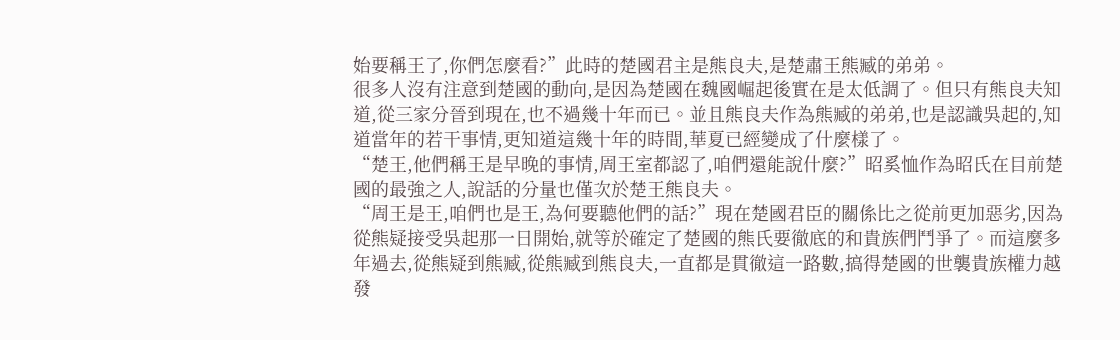始要稱王了,你們怎麼看?”此時的楚國君主是熊良夫,是楚肅王熊臧的弟弟。
很多人沒有注意到楚國的動向,是因為楚國在魏國崛起後實在是太低調了。但只有熊良夫知道,從三家分晉到現在,也不過幾十年而已。並且熊良夫作為熊臧的弟弟,也是認識吳起的,知道當年的若干事情,更知道這幾十年的時間,華夏已經變成了什麼樣了。
“楚王,他們稱王是早晚的事情,周王室都認了,咱們還能說什麼?”昭奚恤作為昭氏在目前楚國的最強之人,說話的分量也僅次於楚王熊良夫。
“周王是王,咱們也是王,為何要聽他們的話?”現在楚國君臣的關係比之從前更加惡劣,因為從熊疑接受吳起那一日開始,就等於確定了楚國的熊氏要徹底的和貴族們鬥爭了。而這麼多年過去,從熊疑到熊臧,從熊臧到熊良夫,一直都是貫徹這一路數,搞得楚國的世襲貴族權力越發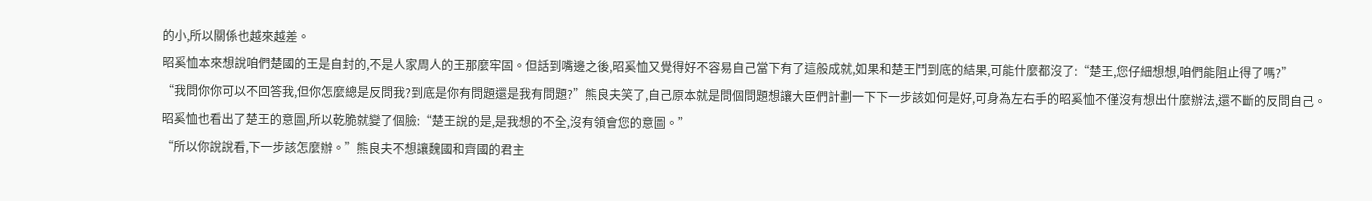的小,所以關係也越來越差。
昭奚恤本來想說咱們楚國的王是自封的,不是人家周人的王那麼牢固。但話到嘴邊之後,昭奚恤又覺得好不容易自己當下有了這般成就,如果和楚王鬥到底的結果,可能什麼都沒了:“楚王,您仔細想想,咱們能阻止得了嗎?”
“我問你你可以不回答我,但你怎麼總是反問我?到底是你有問題還是我有問題?”熊良夫笑了,自己原本就是問個問題想讓大臣們計劃一下下一步該如何是好,可身為左右手的昭奚恤不僅沒有想出什麼辦法,還不斷的反問自己。
昭奚恤也看出了楚王的意圖,所以乾脆就變了個臉:“楚王說的是,是我想的不全,沒有領會您的意圖。”
“所以你說說看,下一步該怎麼辦。”熊良夫不想讓魏國和齊國的君主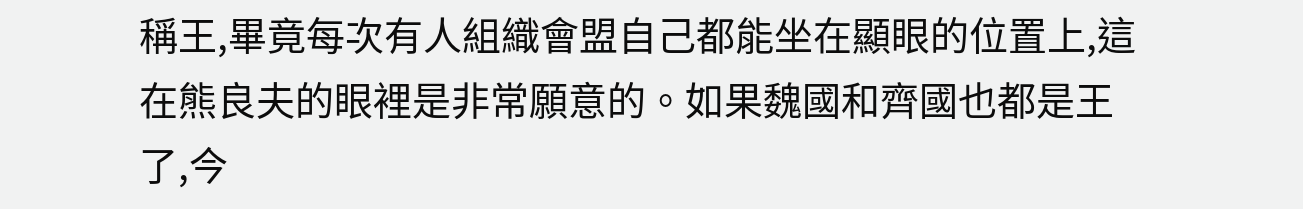稱王,畢竟每次有人組織會盟自己都能坐在顯眼的位置上,這在熊良夫的眼裡是非常願意的。如果魏國和齊國也都是王了,今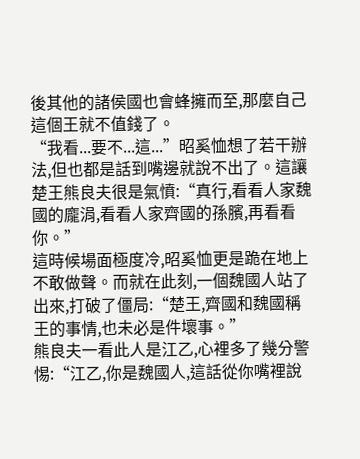後其他的諸侯國也會蜂擁而至,那麼自己這個王就不值錢了。
“我看...要不...這...”昭奚恤想了若干辦法,但也都是話到嘴邊就說不出了。這讓楚王熊良夫很是氣憤:“真行,看看人家魏國的龐涓,看看人家齊國的孫臏,再看看你。”
這時候場面極度冷,昭奚恤更是跪在地上不敢做聲。而就在此刻,一個魏國人站了出來,打破了僵局:“楚王,齊國和魏國稱王的事情,也未必是件壞事。”
熊良夫一看此人是江乙,心裡多了幾分警惕:“江乙,你是魏國人,這話從你嘴裡說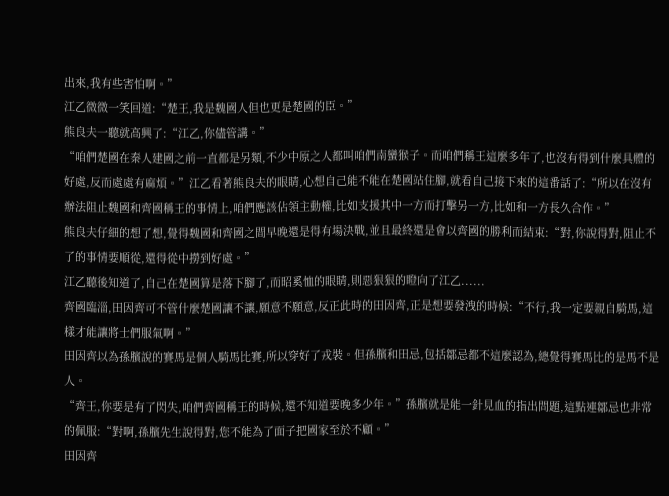出來,我有些害怕啊。”
江乙微微一笑回道:“楚王,我是魏國人但也更是楚國的臣。”
熊良夫一聽就高興了:“江乙,你儘管講。”
“咱們楚國在秦人建國之前一直都是另類,不少中原之人都叫咱們南蠻猴子。而咱們稱王這麼多年了,也沒有得到什麼具體的好處,反而處處有麻煩。”江乙看著熊良夫的眼睛,心想自己能不能在楚國站住腳,就看自己接下來的這番話了:“所以在沒有辦法阻止魏國和齊國稱王的事情上,咱們應該佔領主動權,比如支援其中一方而打擊另一方,比如和一方長久合作。”
熊良夫仔細的想了想,覺得魏國和齊國之間早晚還是得有場決戰,並且最終還是會以齊國的勝利而結束:“對,你說得對,阻止不了的事情要順從,還得從中撈到好處。”
江乙聽後知道了,自己在楚國算是落下腳了,而昭奚恤的眼睛,則惡狠狠的瞪向了江乙......
齊國臨淄,田因齊可不管什麼楚國讓不讓,願意不願意,反正此時的田因齊,正是想要發洩的時候:“不行,我一定要親自騎馬,這樣才能讓將士們服氣啊。”
田因齊以為孫臏說的賽馬是個人騎馬比賽,所以穿好了戎裝。但孫臏和田忌,包括鄒忌都不這麼認為,總覺得賽馬比的是馬不是人。
“齊王,你要是有了閃失,咱們齊國稱王的時候,還不知道要晚多少年。”孫臏就是能一針見血的指出問題,這點連鄒忌也非常的佩服:“對啊,孫臏先生說得對,您不能為了面子把國家至於不顧。”
田因齊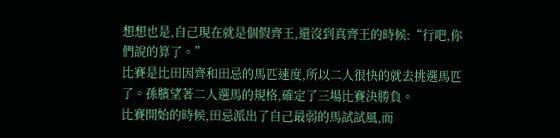想想也是,自己現在就是個假齊王,還沒到真齊王的時候:“行吧,你們說的算了。”
比賽是比田因齊和田忌的馬匹速度,所以二人很快的就去挑選馬匹了。孫臏望著二人選馬的規格,確定了三場比賽決勝負。
比賽開始的時候,田忌派出了自己最弱的馬試試風,而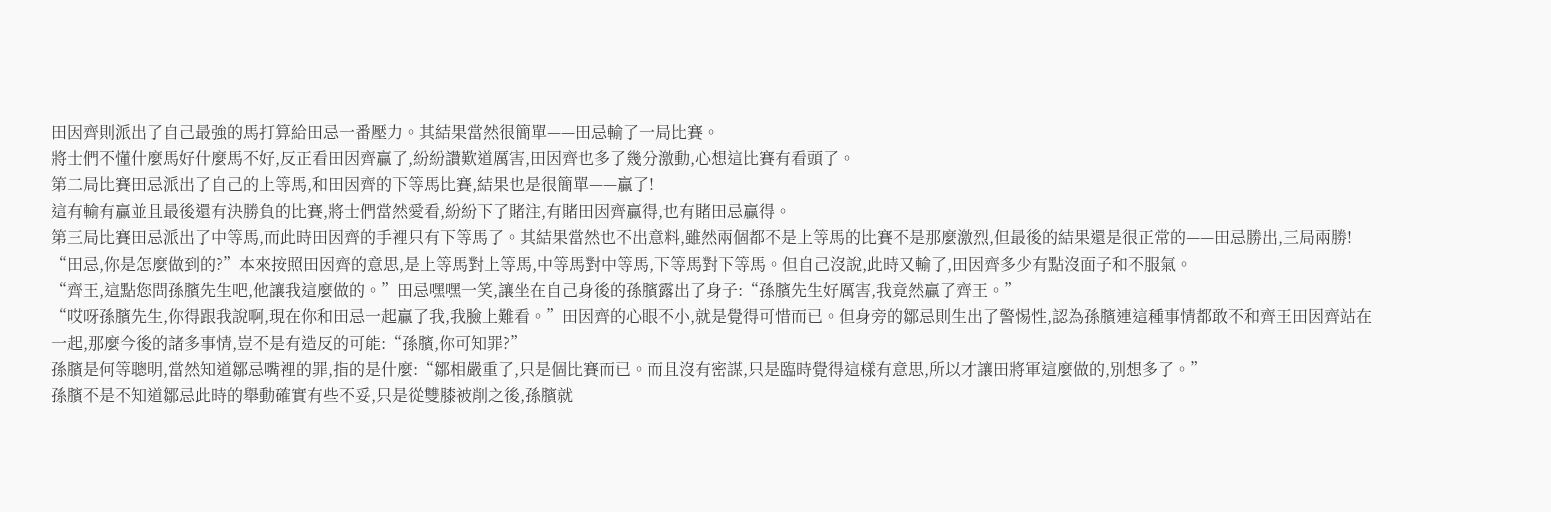田因齊則派出了自己最強的馬打算給田忌一番壓力。其結果當然很簡單——田忌輸了一局比賽。
將士們不懂什麼馬好什麼馬不好,反正看田因齊贏了,紛紛讚歎道厲害,田因齊也多了幾分激動,心想這比賽有看頭了。
第二局比賽田忌派出了自己的上等馬,和田因齊的下等馬比賽,結果也是很簡單——贏了!
這有輸有贏並且最後還有決勝負的比賽,將士們當然愛看,紛紛下了賭注,有賭田因齊贏得,也有賭田忌贏得。
第三局比賽田忌派出了中等馬,而此時田因齊的手裡只有下等馬了。其結果當然也不出意料,雖然兩個都不是上等馬的比賽不是那麼激烈,但最後的結果還是很正常的——田忌勝出,三局兩勝!
“田忌,你是怎麼做到的?”本來按照田因齊的意思,是上等馬對上等馬,中等馬對中等馬,下等馬對下等馬。但自己沒說,此時又輸了,田因齊多少有點沒面子和不服氣。
“齊王,這點您問孫臏先生吧,他讓我這麼做的。”田忌嘿嘿一笑,讓坐在自己身後的孫臏露出了身子:“孫臏先生好厲害,我竟然贏了齊王。”
“哎呀孫臏先生,你得跟我說啊,現在你和田忌一起贏了我,我臉上難看。”田因齊的心眼不小,就是覺得可惜而已。但身旁的鄒忌則生出了警惕性,認為孫臏連這種事情都敢不和齊王田因齊站在一起,那麼今後的諸多事情,豈不是有造反的可能:“孫臏,你可知罪?”
孫臏是何等聰明,當然知道鄒忌嘴裡的罪,指的是什麼:“鄒相嚴重了,只是個比賽而已。而且沒有密謀,只是臨時覺得這樣有意思,所以才讓田將軍這麼做的,別想多了。”
孫臏不是不知道鄒忌此時的舉動確實有些不妥,只是從雙膝被削之後,孫臏就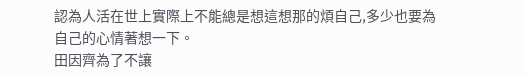認為人活在世上實際上不能總是想這想那的煩自己,多少也要為自己的心情著想一下。
田因齊為了不讓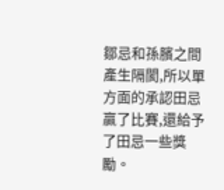鄒忌和孫臏之間產生隔閡,所以單方面的承認田忌贏了比賽,還給予了田忌一些獎勵。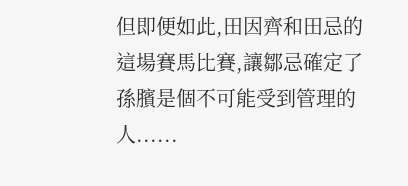但即便如此,田因齊和田忌的這場賽馬比賽,讓鄒忌確定了孫臏是個不可能受到管理的人......